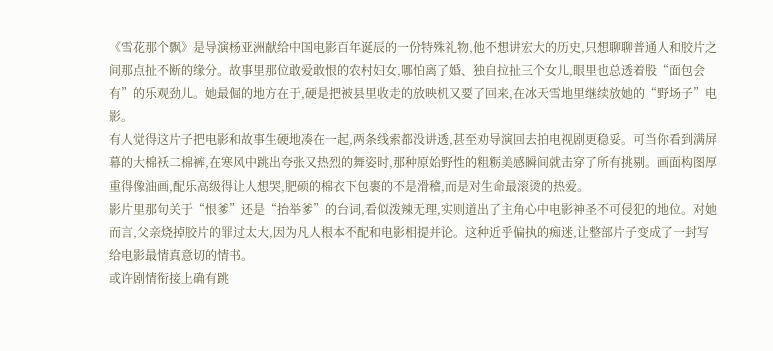《雪花那个飘》是导演杨亚洲献给中国电影百年诞辰的一份特殊礼物,他不想讲宏大的历史,只想聊聊普通人和胶片之间那点扯不断的缘分。故事里那位敢爱敢恨的农村妇女,哪怕离了婚、独自拉扯三个女儿,眼里也总透着股“面包会有”的乐观劲儿。她最倔的地方在于,硬是把被县里收走的放映机又要了回来,在冰天雪地里继续放她的“野场子”电影。
有人觉得这片子把电影和故事生硬地凑在一起,两条线索都没讲透,甚至劝导演回去拍电视剧更稳妥。可当你看到满屏幕的大棉袄二棉裤,在寒风中跳出夸张又热烈的舞姿时,那种原始野性的粗粝美感瞬间就击穿了所有挑剔。画面构图厚重得像油画,配乐高级得让人想哭,肥硕的棉衣下包裹的不是滑稽,而是对生命最滚烫的热爱。
影片里那句关于“恨爹”还是“抬举爹”的台词,看似泼辣无理,实则道出了主角心中电影神圣不可侵犯的地位。对她而言,父亲烧掉胶片的罪过太大,因为凡人根本不配和电影相提并论。这种近乎偏执的痴迷,让整部片子变成了一封写给电影最情真意切的情书。
或许剧情衔接上确有跳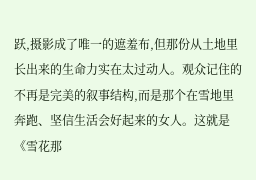跃,摄影成了唯一的遮羞布,但那份从土地里长出来的生命力实在太过动人。观众记住的不再是完美的叙事结构,而是那个在雪地里奔跑、坚信生活会好起来的女人。这就是《雪花那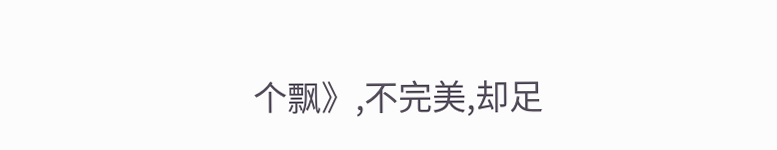个飘》,不完美,却足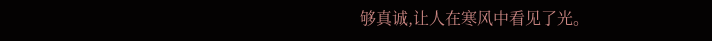够真诚,让人在寒风中看见了光。